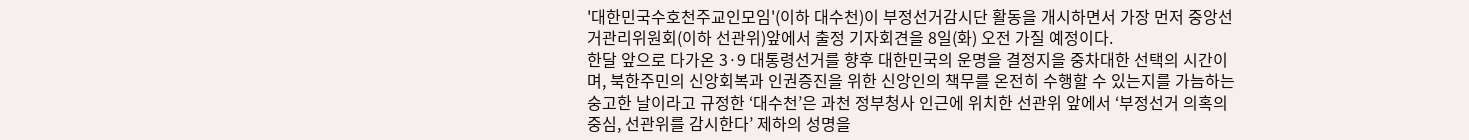'대한민국수호천주교인모임'(이하 대수천)이 부정선거감시단 활동을 개시하면서 가장 먼저 중앙선거관리위원회(이하 선관위)앞에서 출정 기자회견을 8일(화) 오전 가질 예정이다.
한달 앞으로 다가온 3·9 대통령선거를 향후 대한민국의 운명을 결정지을 중차대한 선택의 시간이며, 북한주민의 신앙회복과 인권증진을 위한 신앙인의 책무를 온전히 수행할 수 있는지를 가늠하는 숭고한 날이라고 규정한 ‘대수천’은 과천 정부청사 인근에 위치한 선관위 앞에서 ‘부정선거 의혹의 중심, 선관위를 감시한다’ 제하의 성명을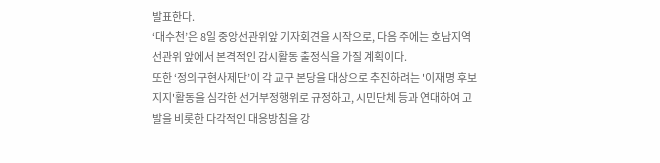발표한다.
‘대수천’은 8일 중앙선관위앞 기자회견을 시작으로, 다음 주에는 호남지역 선관위 앞에서 본격적인 감시활동 출정식을 가질 계획이다.
또한 ‘정의구현사제단’이 각 교구 본당을 대상으로 추진하려는 '이재명 후보 지지'활동을 심각한 선거부정행위로 규정하고, 시민단체 등과 연대하여 고발을 비롯한 다각적인 대응방침을 강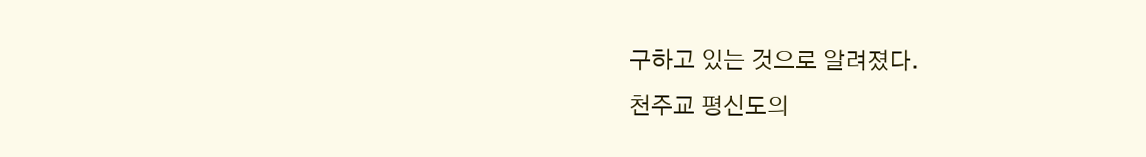구하고 있는 것으로 알려졌다.
천주교 평신도의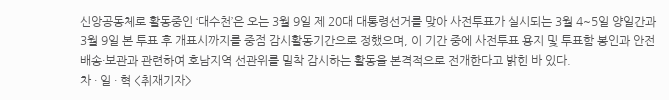신앙공동체로 활동중인 ‘대수천’은 오는 3월 9일 제 20대 대통령선거를 맞아 사전투표가 실시되는 3월 4~5일 양일간과 3월 9일 본 투표 후 개표시까지를 중점 감시활동기간으로 정했으며, 이 기간 중에 사전투표 용지 및 투표함 봉인과 안전 배송·보관과 관련하여 호남지역 선관위를 밀착 감시하는 활동을 본격적으로 전개한다고 밝힌 바 있다.
차 · 일 · 혁 <취재기자>